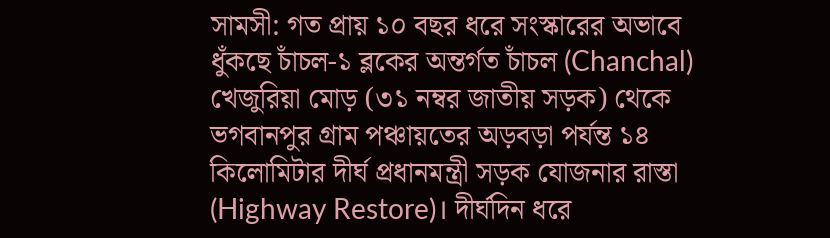সামসী: গত প্রায় ১০ বছর ধরে সংস্কারের অভাবে ধুঁকছে চাঁচল-১ ব্লকের অন্তর্গত চাঁচল (Chanchal) খেজুরিয়া মোড় (৩১ নম্বর জাতীয় সড়ক) থেকে ভগবানপুর গ্রাম পঞ্চায়তের অড়বড়া পর্যন্ত ১৪ কিলোমিটার দীর্ঘ প্রধানমন্ত্রী সড়ক যোজনার রাস্তা (Highway Restore)। দীর্ঘদিন ধরে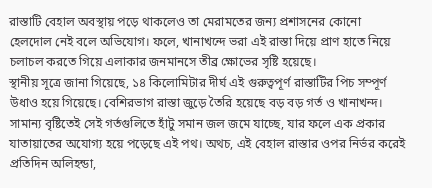রাস্তাটি বেহাল অবস্থায় পড়ে থাকলেও তা মেরামতের জন্য প্রশাসনের কোনো হেলদোল নেই বলে অভিযোগ। ফলে, খানাখন্দে ভরা এই রাস্তা দিয়ে প্রাণ হাতে নিয়ে চলাচল করতে গিয়ে এলাকার জনমানসে তীব্র ক্ষোভের সৃষ্টি হয়েছে।
স্থানীয় সূত্রে জানা গিয়েছে, ১৪ কিলোমিটার দীর্ঘ এই গুরুত্বপূর্ণ রাস্তাটির পিচ সম্পূর্ণ উধাও হয়ে গিয়েছে। বেশিরভাগ রাস্তা জুড়ে তৈরি হয়েছে বড় বড় গর্ত ও খানাখন্দ। সামান্য বৃষ্টিতেই সেই গর্তগুলিতে হাঁটু সমান জল জমে যাচ্ছে, যার ফলে এক প্রকার যাতায়াতের অযোগ্য হয়ে পড়েছে এই পথ। অথচ, এই বেহাল রাস্তার ওপর নির্ভর করেই প্রতিদিন অলিহন্ডা,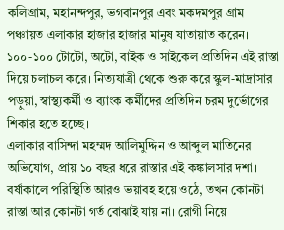কলিগ্রাম, মহানন্দপুর, ভগবানপুর এবং মকদমপুর গ্রাম পঞ্চায়ত এলাকার হাজার হাজার মানুষ যাতায়াত করেন। ১০০-১০০ টোটো, অটো, বাইক ও সাইকেল প্রতিদিন এই রাস্তা দিয়ে চলাচল করে। নিত্যযাত্রী থেকে শুরু করে স্কুল-মাদ্রাসার পড়ুয়া, স্বাস্থ্যকর্মী ও ব্যাংক কর্মীদের প্রতিদিন চরম দুর্ভোগের শিকার হতে হচ্ছে।
এলাকার বাসিন্দা মহম্মদ আলিমুদ্দিন ও আব্দুল মাতিনের অভিযোগ, প্রায় ১০ বছর ধরে রাস্তার এই কঙ্কালসার দশা। বর্ষাকালে পরিস্থিতি আরও ভয়াবহ হয়ে ওঠে, তখন কোনটা রাস্তা আর কোনটা গর্ত বোঝাই যায় না। রোগী নিয়ে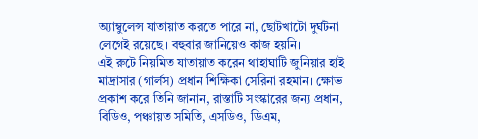অ্যাম্বুলেন্স যাতায়াত করতে পারে না, ছোটখাটো দুর্ঘটনা লেগেই রয়েছে। বহুবার জানিয়েও কাজ হয়নি।
এই রুটে নিয়মিত যাতায়াত করেন থাহাঘাটি জুনিয়ার হাই মাদ্রাসার (গার্লস) প্রধান শিক্ষিকা সেরিনা রহমান। ক্ষোভ প্রকাশ করে তিনি জানান, রাস্তাটি সংস্কারের জন্য প্রধান, বিডিও, পঞ্চায়ত সমিতি, এসডিও, ডিএম,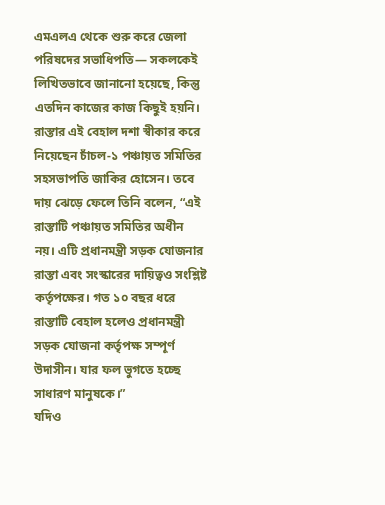এমএলএ থেকে শুরু করে জেলা পরিষদের সভাধিপতি— সকলকেই লিখিতভাবে জানানো হয়েছে, কিন্তু এতদিন কাজের কাজ কিছুই হয়নি।
রাস্তার এই বেহাল দশা স্বীকার করে নিয়েছেন চাঁচল-১ পঞ্চায়ত সমিতির সহসভাপতি জাকির হোসেন। তবে দায় ঝেড়ে ফেলে তিনি বলেন, “এই রাস্তাটি পঞ্চায়ত সমিতির অধীন নয়। এটি প্রধানমন্ত্রী সড়ক যোজনার রাস্তা এবং সংস্কারের দায়িত্বও সংশ্লিষ্ট কর্তৃপক্ষের। গত ১০ বছর ধরে রাস্তাটি বেহাল হলেও প্রধানমন্ত্রী সড়ক যোজনা কর্তৃপক্ষ সম্পূর্ণ উদাসীন। যার ফল ভুগতে হচ্ছে সাধারণ মানুষকে।”
যদিও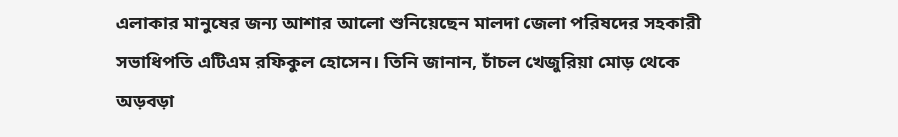এলাকার মানুষের জন্য আশার আলো শুনিয়েছেন মালদা জেলা পরিষদের সহকারী সভাধিপতি এটিএম রফিকুল হোসেন। তিনি জানান, চাঁচল খেজুরিয়া মোড় থেকে অড়বড়া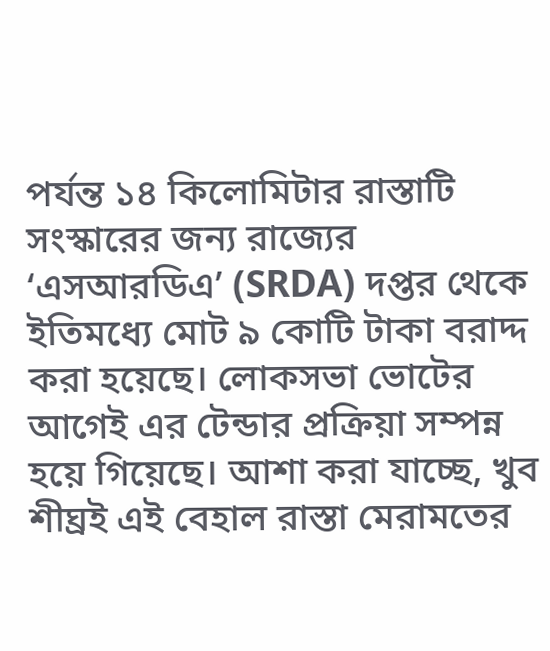পর্যন্ত ১৪ কিলোমিটার রাস্তাটি সংস্কারের জন্য রাজ্যের ‘এসআরডিএ’ (SRDA) দপ্তর থেকে ইতিমধ্যে মোট ৯ কোটি টাকা বরাদ্দ করা হয়েছে। লোকসভা ভোটের আগেই এর টেন্ডার প্রক্রিয়া সম্পন্ন হয়ে গিয়েছে। আশা করা যাচ্ছে, খুব শীঘ্রই এই বেহাল রাস্তা মেরামতের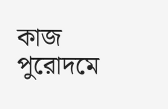কাজ পুরোদমে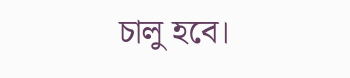চালু হবে।